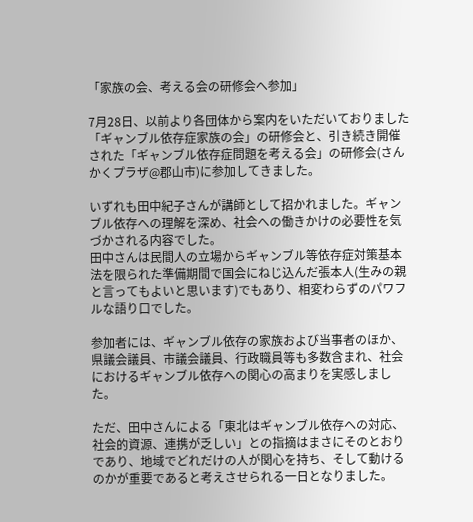「家族の会、考える会の研修会へ参加」

7月28日、以前より各団体から案内をいただいておりました「ギャンブル依存症家族の会」の研修会と、引き続き開催された「ギャンブル依存症問題を考える会」の研修会(さんかくプラザ@郡山市)に参加してきました。

いずれも田中紀子さんが講師として招かれました。ギャンブル依存への理解を深め、社会への働きかけの必要性を気づかされる内容でした。
田中さんは民間人の立場からギャンブル等依存症対策基本法を限られた準備期間で国会にねじ込んだ張本人(生みの親と言ってもよいと思います)でもあり、相変わらずのパワフルな語り口でした。

参加者には、ギャンブル依存の家族および当事者のほか、県議会議員、市議会議員、行政職員等も多数含まれ、社会におけるギャンブル依存への関心の高まりを実感しました。

ただ、田中さんによる「東北はギャンブル依存への対応、社会的資源、連携が乏しい」との指摘はまさにそのとおりであり、地域でどれだけの人が関心を持ち、そして動けるのかが重要であると考えさせられる一日となりました。